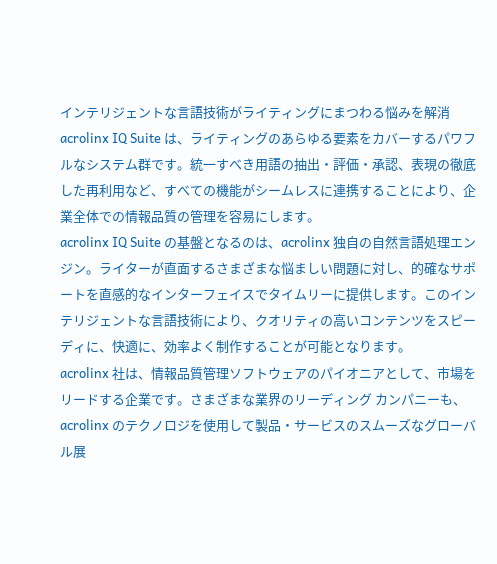インテリジェントな言語技術がライティングにまつわる悩みを解消
acrolinx IQ Suite は、ライティングのあらゆる要素をカバーするパワフルなシステム群です。統一すべき用語の抽出・評価・承認、表現の徹底した再利用など、すべての機能がシームレスに連携することにより、企業全体での情報品質の管理を容易にします。
acrolinx IQ Suite の基盤となるのは、acrolinx 独自の自然言語処理エンジン。ライターが直面するさまざまな悩ましい問題に対し、的確なサポートを直感的なインターフェイスでタイムリーに提供します。このインテリジェントな言語技術により、クオリティの高いコンテンツをスピーディに、快適に、効率よく制作することが可能となります。
acrolinx 社は、情報品質管理ソフトウェアのパイオニアとして、市場をリードする企業です。さまざまな業界のリーディング カンパニーも、acrolinx のテクノロジを使用して製品・サービスのスムーズなグローバル展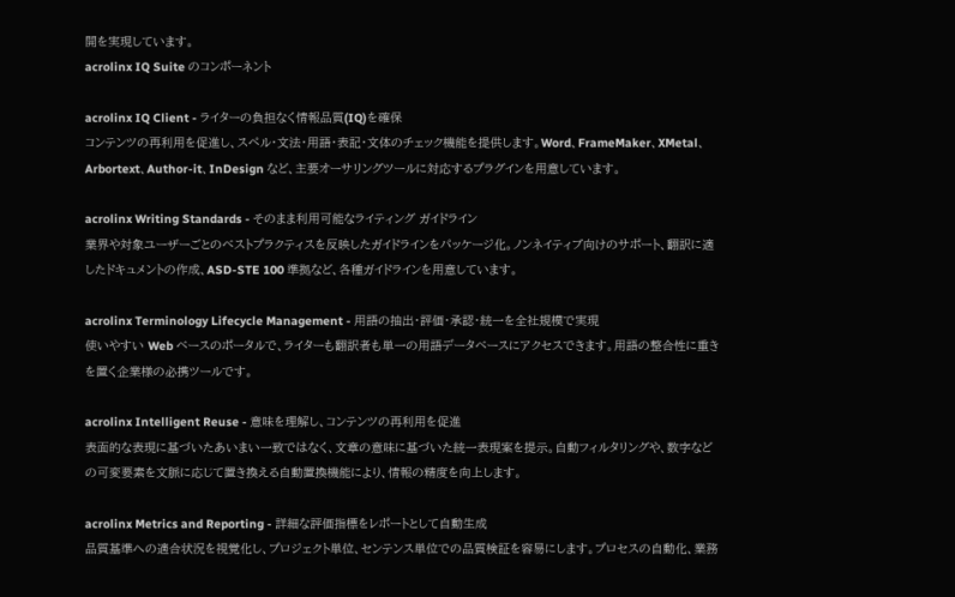開を実現しています。
acrolinx IQ Suite のコンポーネント

acrolinx IQ Client - ライターの負担なく情報品質(IQ)を確保
コンテンツの再利用を促進し、スペル・文法・用語・表記・文体のチェック機能を提供します。Word、FrameMaker、XMetal、Arbortext、Author-it、InDesign など、主要オーサリングツールに対応するプラグインを用意しています。

acrolinx Writing Standards - そのまま利用可能なライティング ガイドライン
業界や対象ユーザーごとのベストプラクティスを反映したガイドラインをパッケージ化。ノンネイティブ向けのサポート、翻訳に適したドキュメントの作成、ASD-STE 100 準拠など、各種ガイドラインを用意しています。

acrolinx Terminology Lifecycle Management - 用語の抽出・評価・承認・統一を全社規模で実現
使いやすい Web ベースのポータルで、ライターも翻訳者も単一の用語データベースにアクセスできます。用語の整合性に重きを置く企業様の必携ツールです。

acrolinx Intelligent Reuse - 意味を理解し、コンテンツの再利用を促進
表面的な表現に基づいたあいまい一致ではなく、文章の意味に基づいた統一表現案を提示。自動フィルタリングや、数字などの可変要素を文脈に応じて置き換える自動置換機能により、情報の精度を向上します。

acrolinx Metrics and Reporting - 詳細な評価指標をレポートとして自動生成
品質基準への適合状況を視覚化し、プロジェクト単位、センテンス単位での品質検証を容易にします。プロセスの自動化、業務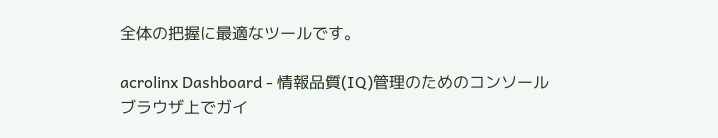全体の把握に最適なツールです。

acrolinx Dashboard - 情報品質(IQ)管理のためのコンソール
ブラウザ上でガイ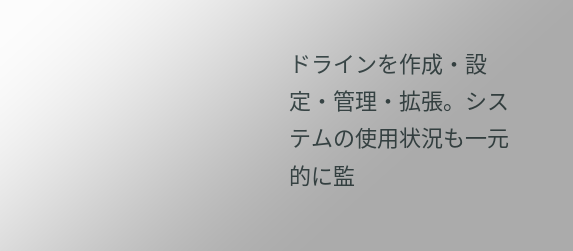ドラインを作成・設定・管理・拡張。システムの使用状況も一元的に監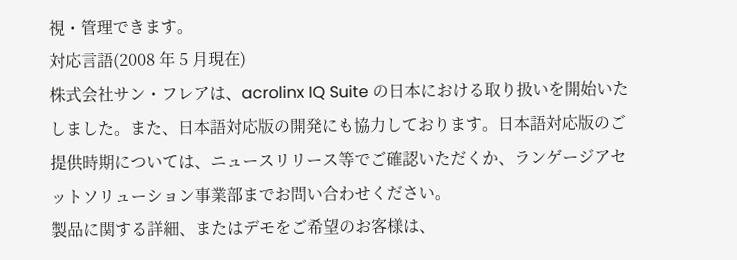視・管理できます。
対応言語(2008 年 5 月現在)
株式会社サン・フレアは、acrolinx IQ Suite の日本における取り扱いを開始いたしました。また、日本語対応版の開発にも協力しております。日本語対応版のご提供時期については、ニュースリリース等でご確認いただくか、ランゲージアセットソリューション事業部までお問い合わせください。
製品に関する詳細、またはデモをご希望のお客様は、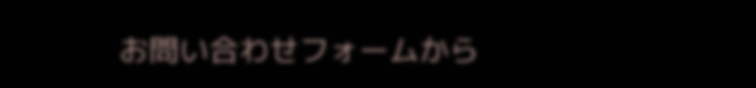お問い合わせフォームから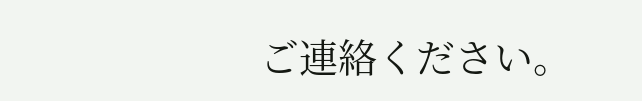ご連絡ください。